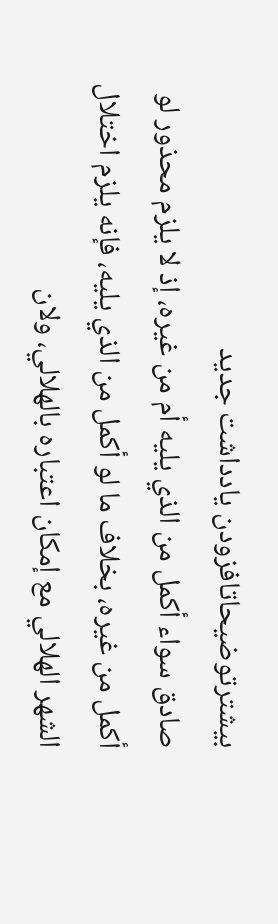بیشترتوضیحاتافزودن یادداشت جدید
صادق سواء أكمل من الذي يليه أم من غيره، إذ لا يلزم محذور لو أكمل من غيره، بخلاف ما لو أكمل من الذي يليه، فإنه يلزم اختلال الشهر الهلالي مع إمكان اعتباره بالهلالي، ولان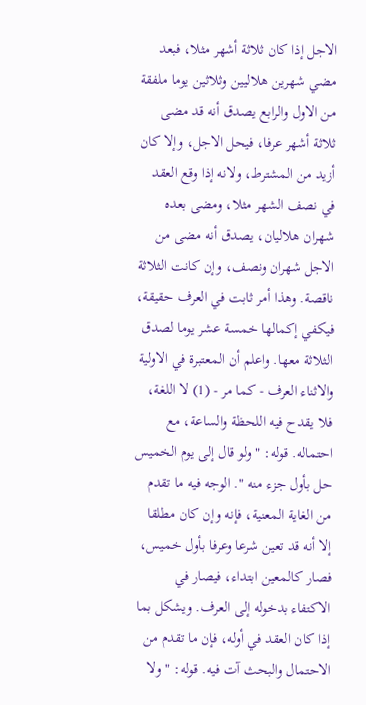الاجل إذا كان ثلاثة أشهر مثلا، فبعد مضي شهرين هلاليين وثلاثين يوما ملفقة من الاول والرابع يصدق أنه قد مضى ثلاثة أشهر عرفا، فيحل الاجل، وإلا كان أزيد من المشترط، ولانه إذا وقع العقد في نصف الشهر مثلا، ومضى بعده شهران هلاليان، يصدق أنه مضى من الاجل شهران ونصف، وإن كانت الثلاثة ناقصة. وهذا أمر ثابت في العرف حقيقة، فيكفي إكمالها خمسة عشر يوما لصدق الثلاثة معها. واعلم أن المعتبرة في الاولية والاثناء العرف - كما مر - (1) لا اللغة، فلا يقدح فيه اللحظة والساعة، مع احتماله. قوله: " ولو قال إلى يوم الخميس حل بأول جزء منه ". الوجه فيه ما تقدم من الغاية المعنية، فإنه وإن كان مطلقا إلا أنه قد تعين شرعا وعرفا بأول خميس، فصار كالمعين ابتداء، فيصار في الاكتفاء بدخوله إلى العرف. ويشكل بما إذا كان العقد في أوله، فإن ما تقدم من الاحتمال والبحث آت فيه. قوله: " ولا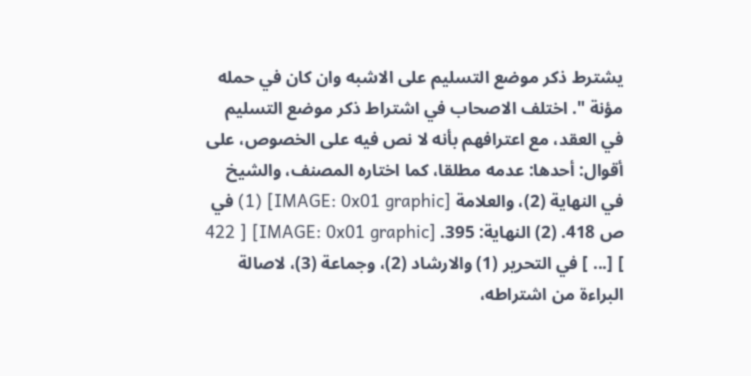يشترط ذكر موضع التسليم على الاشبه وان كان في حمله مؤنة ". اختلف الاصحاب في اشتراط ذكر موضع التسليم في العقد، مع اعترافهم بأنه لا نص فيه على الخصوص، على أقوال: أحدها: عدمه مطلقا، كما اختاره المصنف، والشيخ في النهاية (2)، والعلامة [IMAGE: 0x01 graphic] (1) في ص 418. (2) النهاية: 395. [IMAGE: 0x01 graphic] [ 422 ] [... ] في التحرير (1) والارشاد (2)، وجماعة (3)، لاصالة البراءة من اشتراطه،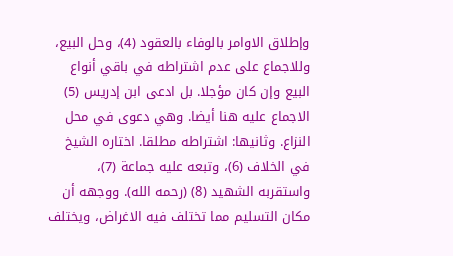وإطلاق الاوامر بالوفاء بالعقود (4)، وحل البيع، وللاجماع على عدم اشتراطه في باقي أنواع البيع وإن كان مؤجلا. بل ادعى ابن إدريس (5) الاجماع عليه هنا أيضا. وهي دعوى في محل النزاع. وثانيها: اشتراطه مطلقا. اختاره الشيخ في الخلاف (6)، وتبعه عليه جماعة (7)، واستقربه الشهيد (8) (رحمه الله). ووجهه أن مكان التسليم مما تختلف فيه الاغراض، ويختلف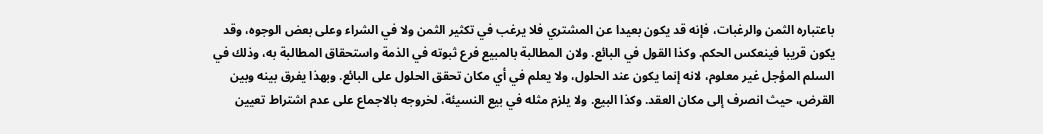باعتباره الثمن والرغبات، فإنه قد يكون بعيدا عن المشتري فلا يرغب في تكثير الثمن ولا في الشراء وعلى بعض الوجوه، وقد يكون قريبا فينعكس الحكم. وكذا القول في البائع. ولان المطالبة بالمبيع فرع ثبوته في الذمة واستحقاق المطالبة به، وذلك في السلم المؤجل غير معلوم، لانه إنما يكون عند الحلول، ولا يعلم في أي مكان تحقق الحلول على البائع. وبهذا يفرق بينه وبين القرض، حيث انصرف إلى مكان العقد. وكذا البيع. ولا يلزم مثله في بيع النسيئة، لخروجه بالاجماع على عدم اشتراط تعيين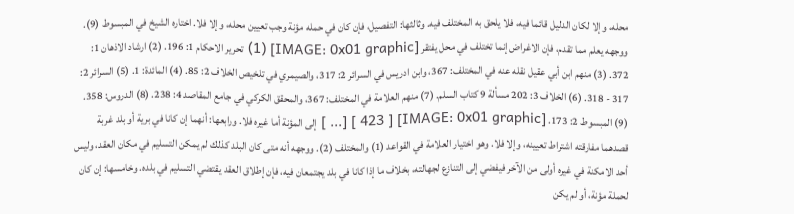محله، وإلا لكان الدليل قائما فيه، فلا يلحق به المختلف فيه. وثالثها: التفصيل، فإن كان في حمله مؤنة وجب تعيين محله، وإلا فلا. اختاره الشيخ في المبسوط (9). ووجهه يعلم مما تقدم، فإن الاغراض إنما تختلف في محل يفتقر [IMAGE: 0x01 graphic] (1) تحرير الاحكام 1: 196. (2) ارشاد الاذهان 1: 372. (3) منهم ابن أبي عقيل نقله عنه في المختلف: 367، وابن ادريس في السرائر 2: 317، والصيمري في تلخيص الخلاف 2: 85. (4) المائدة: 1. (5) السرائر 2: 317 - 318. (6) الخلاف 3: 202 مسألة 9 كتاب السلم. (7) منهم العلامة في المختلف: 367، والمحقق الكركي في جامع المقاصد 4: 238. (8) الدروس: 358. (9) المبسوط 2: 173. [IMAGE: 0x01 graphic] [ 423 ] [... ] إلى المؤنة أما غيره فلا. ورابعها: أنهما إن كانا في برية أو بلد غربة قصدهما مفارقته اشتراط تعيينه، وإلا فلا. وهو اختيار العلامة في القواعد (1) والمختلف (2). ووجهه أنه متى كان البلد كذلك لم يمكن التسليم في مكان العقد، وليس أحد الامكنة في غيره أولى من الآخر فيفضي إلى التنازع لجهالته، بخلاف ما إذا كانا في بلد يجتمعان فيه، فإن إطلاق العقد يقتضي التسليم في بلده. وخامسها: إن كان لحملة مؤنة، أو لم يكن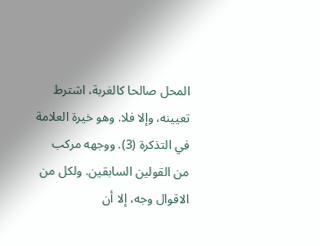المحل صالحا كالغربة، اشترط تعيينه، وإلا فلا. وهو خيرة العلامة في التذكرة (3). ووجهه مركب من القولين السابقين. ولكل من الاقوال وجه، إلا أن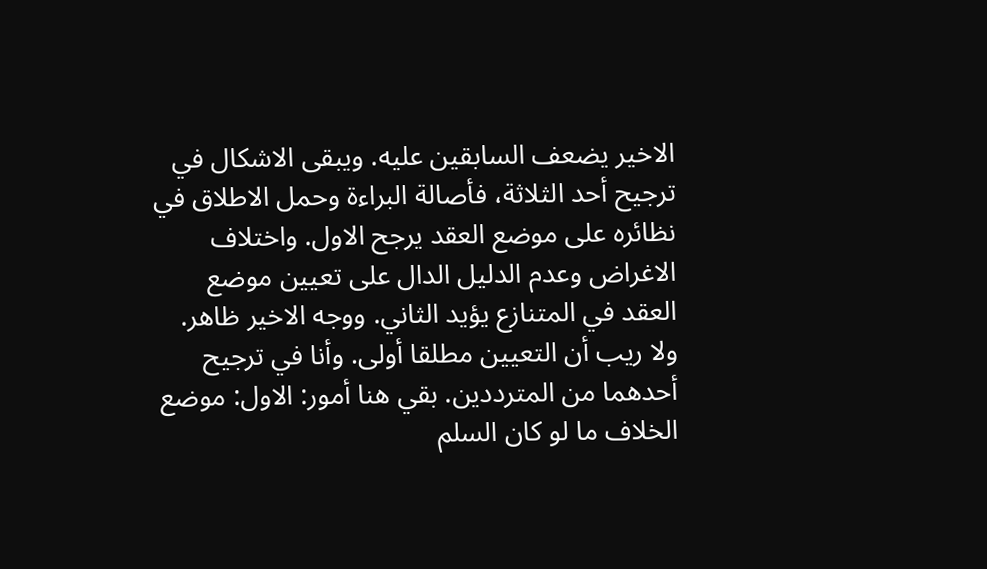الاخير يضعف السابقين عليه. ويبقى الاشكال في ترجيح أحد الثلاثة، فأصالة البراءة وحمل الاطلاق في نظائره على موضع العقد يرجح الاول. واختلاف الاغراض وعدم الدليل الدال على تعيين موضع العقد في المتنازع يؤيد الثاني. ووجه الاخير ظاهر. ولا ريب أن التعيين مطلقا أولى. وأنا في ترجيح أحدهما من المترددين. بقي هنا أمور: الاول: موضع الخلاف ما لو كان السلم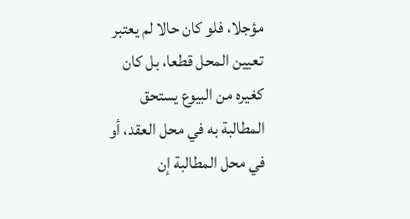مؤجلا، فلو كان حالا لم يعتبر تعيين المحل قطعا، بل كان كغيره من البيوع يستحق المطالبة به في محل العقد، أو في محل المطالبة إن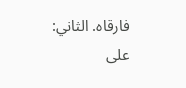فارقاه. الثاني: على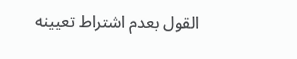القول بعدم اشتراط تعيينه